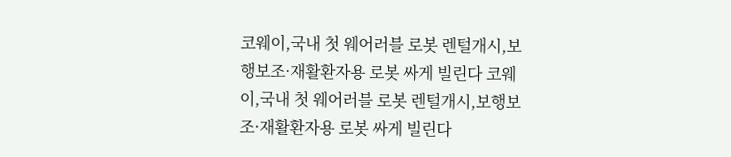코웨이,국내 첫 웨어러블 로봇 렌털개시,보행보조·재활환자용 로봇 싸게 빌린다 코웨이,국내 첫 웨어러블 로봇 렌털개시,보행보조·재활환자용 로봇 싸게 빌린다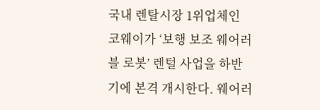국내 렌탈시장 1위업체인 코웨이가 ‘보행 보조 웨어러블 로봇’ 렌털 사업을 하반기에 본격 개시한다. 웨어러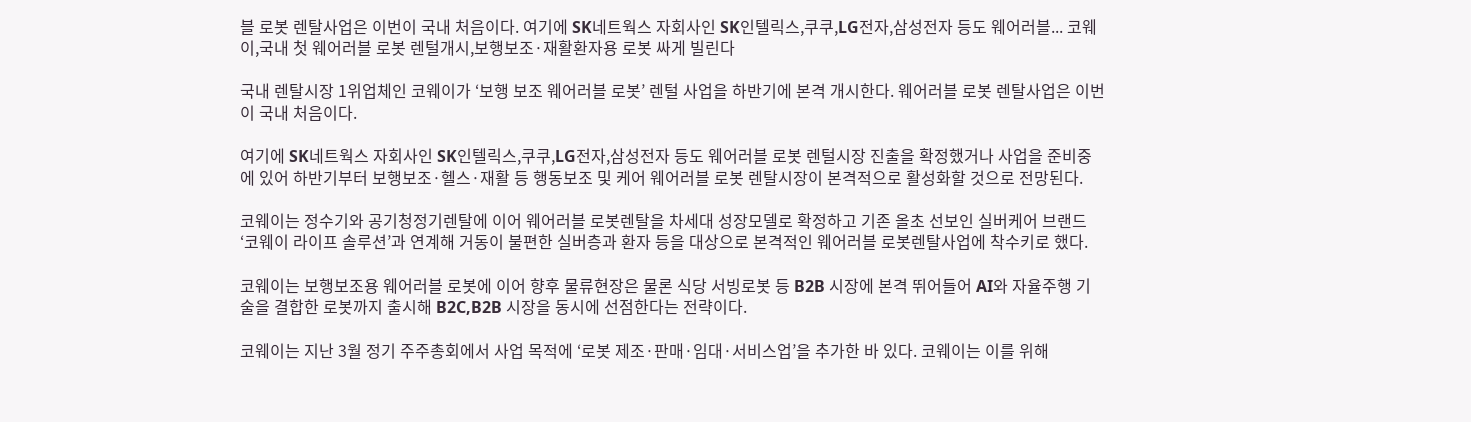블 로봇 렌탈사업은 이번이 국내 처음이다. 여기에 SK네트웍스 자회사인 SK인텔릭스,쿠쿠,LG전자,삼성전자 등도 웨어러블... 코웨이,국내 첫 웨어러블 로봇 렌털개시,보행보조·재활환자용 로봇 싸게 빌린다

국내 렌탈시장 1위업체인 코웨이가 ‘보행 보조 웨어러블 로봇’ 렌털 사업을 하반기에 본격 개시한다. 웨어러블 로봇 렌탈사업은 이번이 국내 처음이다.

여기에 SK네트웍스 자회사인 SK인텔릭스,쿠쿠,LG전자,삼성전자 등도 웨어러블 로봇 렌털시장 진출을 확정했거나 사업을 준비중에 있어 하반기부터 보행보조·헬스·재활 등 행동보조 및 케어 웨어러블 로봇 렌탈시장이 본격적으로 활성화할 것으로 전망된다.

코웨이는 정수기와 공기청정기렌탈에 이어 웨어러블 로봇렌탈을 차세대 성장모델로 확정하고 기존 올초 선보인 실버케어 브랜드 ‘코웨이 라이프 솔루션’과 연계해 거동이 불편한 실버층과 환자 등을 대상으로 본격적인 웨어러블 로봇렌탈사업에 착수키로 했다.

코웨이는 보행보조용 웨어러블 로봇에 이어 향후 물류현장은 물론 식당 서빙로봇 등 B2B 시장에 본격 뛰어들어 AI와 자율주행 기술을 결합한 로봇까지 출시해 B2C,B2B 시장을 동시에 선점한다는 전략이다.

코웨이는 지난 3월 정기 주주총회에서 사업 목적에 ‘로봇 제조·판매·임대·서비스업’을 추가한 바 있다. 코웨이는 이를 위해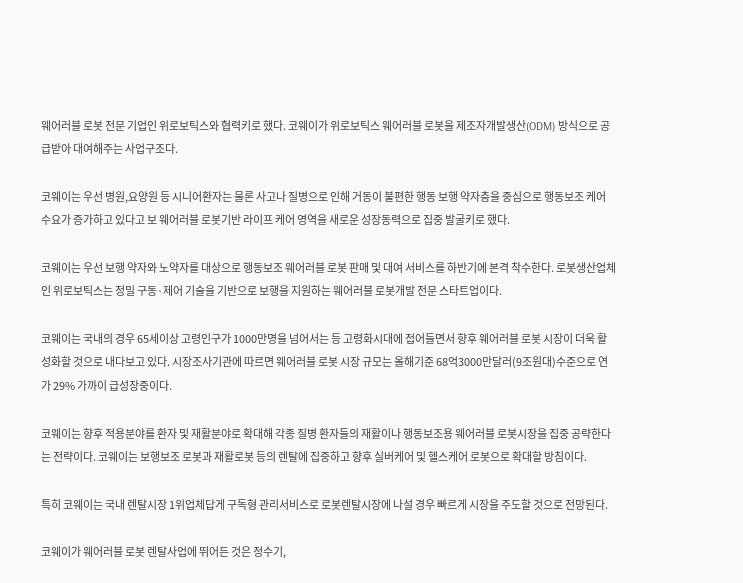웨어러블 로봇 전문 기업인 위로보틱스와 협력키로 했다. 코웨이가 위로보틱스 웨어러블 로봇을 제조자개발생산(ODM) 방식으로 공급받아 대여해주는 사업구조다.

코웨이는 우선 병원,요양원 등 시니어환자는 물론 사고나 질병으로 인해 거동이 불편한 행동 보행 약자층을 중심으로 행동보조 케어 수요가 증가하고 있다고 보 웨어러블 로봇기반 라이프 케어 영역을 새로운 성장동력으로 집중 발굴키로 했다.

코웨이는 우선 보행 약자와 노약자를 대상으로 행동보조 웨어러블 로봇 판매 및 대여 서비스를 하반기에 본격 착수한다. 로봇생산업체인 위로보틱스는 정밀 구동·제어 기술을 기반으로 보행을 지원하는 웨어러블 로봇개발 전문 스타트업이다.

코웨이는 국내의 경우 65세이상 고령인구가 1000만명을 넘어서는 등 고령화시대에 접어들면서 향후 웨어러블 로봇 시장이 더욱 활성화할 것으로 내다보고 있다. 시장조사기관에 따르면 웨어러블 로봇 시장 규모는 올해기준 68억3000만달러(9조원대)수준으로 연가 29% 가까이 급성장중이다.

코웨이는 향후 적용분야를 환자 및 재활분야로 확대해 각종 질병 환자들의 재활이나 행동보조용 웨어러블 로봇시장을 집중 공략한다는 전략이다. 코웨이는 보행보조 로봇과 재활로봇 등의 렌탈에 집중하고 향후 실버케어 및 헬스케어 로봇으로 확대할 방침이다.

특히 코웨이는 국내 렌탈시장 1위업체답게 구독형 관리서비스로 로봇렌탈시장에 나설 경우 빠르게 시장을 주도할 것으로 전망된다.

코웨이가 웨어러블 로봇 렌탈사업에 뛰어든 것은 정수기,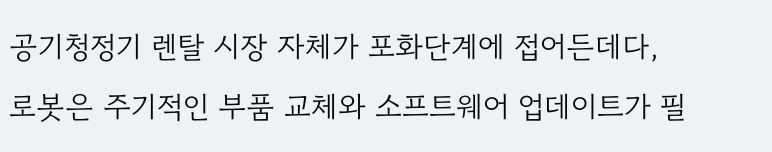공기청정기 렌탈 시장 자체가 포화단계에 접어든데다, 로봇은 주기적인 부품 교체와 소프트웨어 업데이트가 필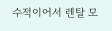수적이어서 렌탈 모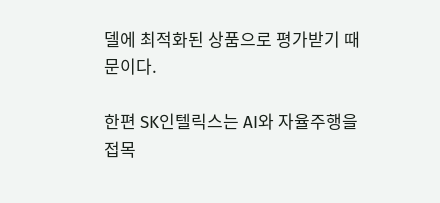델에 최적화된 상품으로 평가받기 때문이다.

한편 SK인텔릭스는 AI와 자율주행을 접목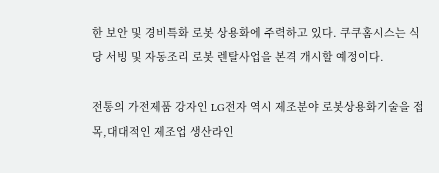한 보안 및 경비특화 로봇 상용화에 주력하고 있다. 쿠쿠홈시스는 식당 서빙 및 자동조리 로봇 렌탈사업을 본격 개시할 예정이다.

전통의 가전제품 강자인 LG전자 역시 제조분야 로봇상용화기술을 접목,대대적인 제조업 생산라인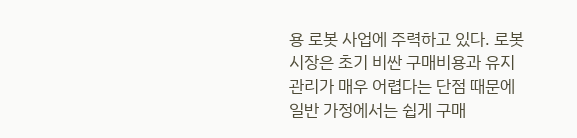용 로봇 사업에 주력하고 있다. 로봇시장은 초기 비싼 구매비용과 유지 관리가 매우 어렵다는 단점 때문에 일반 가정에서는 쉽게 구매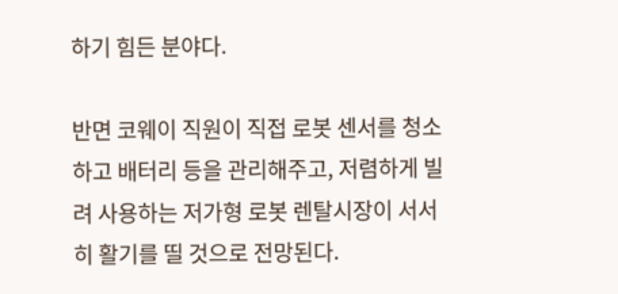하기 힘든 분야다.

반면 코웨이 직원이 직접 로봇 센서를 청소하고 배터리 등을 관리해주고, 저렴하게 빌려 사용하는 저가형 로봇 렌탈시장이 서서히 활기를 띨 것으로 전망된다.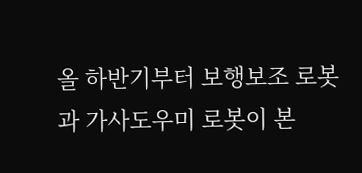올 하반기부터 보행보조 로봇과 가사도우미 로봇이 본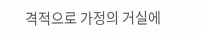격적으로 가정의 거실에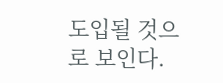도입될 것으로 보인다.